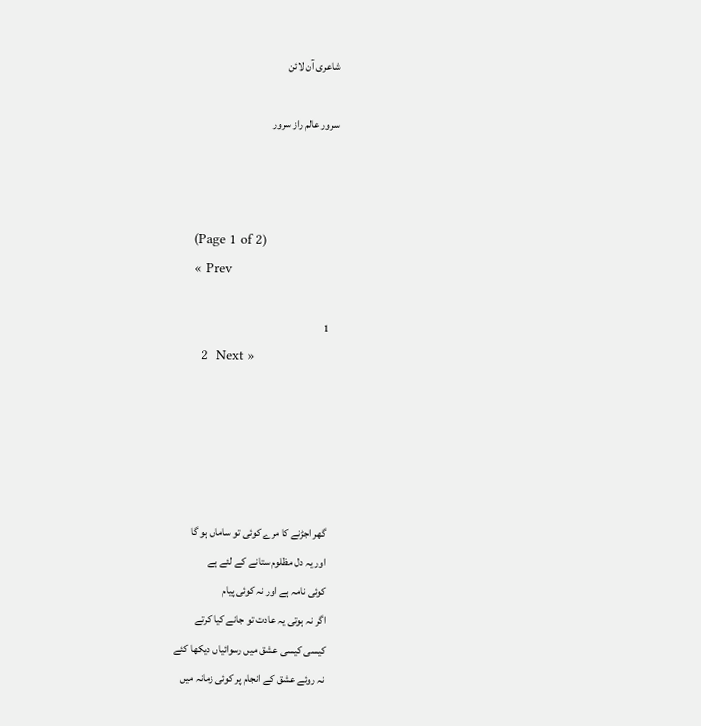شاعری آن لائن

سرور عالم راز سرور



    (Page 1 of 2)
    « Prev

    1
      2  Next »





    گھر اجڑنے کا مرے کوئی تو ساماں ہو گا
    اور یہ دل مظلوم ستانے کے لئے ہے
    کوئی نامہ ہے اور نہ کوئی پیام
    اگر نہ ہوتی یہ عادت تو جانے کیا کرتے
    کیسی کیسی عشق میں رسوائیاں دیکھا کئے
    نہ روئے عشق کے انجام پر کوئی زمانہ میں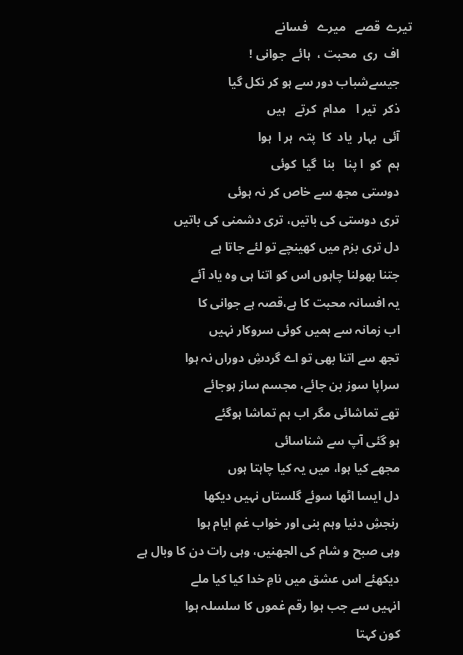تیرے  قصے   میرے   فسانے
    اف  ری  محبت ،  ہائے  جوانی !
    جیسےشباب دور سے ہو کر نکل گیا
    ذکر  تیر ا   مدام  کرتے   ہیں
    آئی  بہار  یاد  کا  پتہ  ہر ا  ہوا
    ہم  کو  ا پنا   بنا  گیا  کوئی
    دوستی مجھ سے خاص کر نہ ہوئی
    تری دوستی کی باتیں، تری دشمنی کی باتیں
    دل تری بزم میں کھینچے تو لئے جاتا ہے
    جتنا بھولنا چاہوں اس کو اتنا ہی وہ یاد آئے
    یہ افسانہ محبت کا ہے،قصہ ہے جوانی کا
    اب زمانہ سے ہمیں کوئی سروکار نہیں
    تجھ سے اتنا بھی تو اے گردشِ دوراں نہ ہوا
    سراپا سوز بن جائے، مجسم ساز ہوجائے
    تھے تماشائی مگر اب ہم تماشا ہوگئے
    ہو گئی آپ سے شناسائی
    مجھے کیا ہوا، میں یہ کیا چاہتا ہوں
    دل ایسا اٹھا سوئے گلستاں نہیں دیکھا
    رنجشِ دنیا وہم بنی اور خواب غمِ ایام ہوا
    وہی صبح و شام کی الجھنیں، وہی رات دن کا وبال ہے
    دیکھئے اس عشق میں نامِ خدا کیا کیا ملے
    انہیں سے جب ہوا رقم غموں کا سلسلہ ہوا
    کون کہتا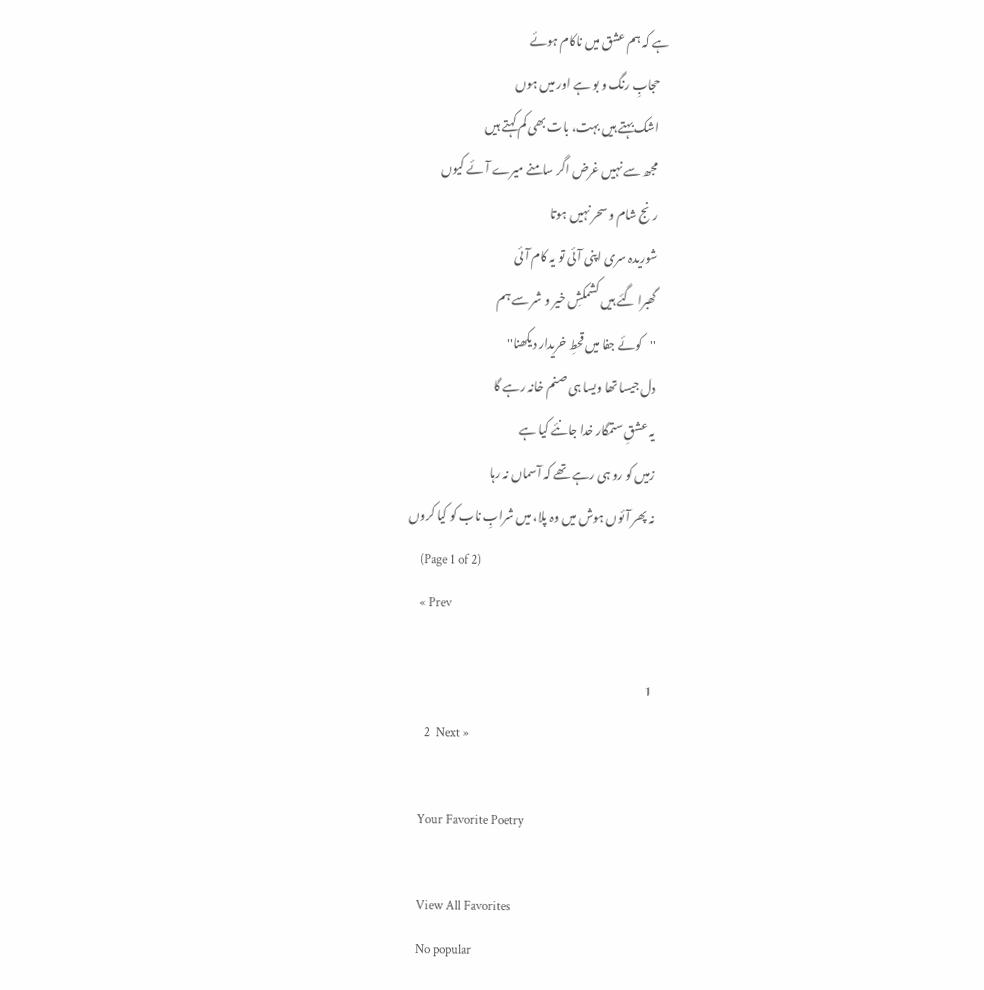ہے کہ ہم عشق میں ناکام ہوئے
    حجابِ رنگ و بو ہے اور میں ہوں
    اشک بہتے ہیں بہت، بات بھی کم کہتے ہیں
    مجھ سے نہیں غرض اگر سامنے میرے آئے کیوں
    رنج شام و سحر نہیں ہوتا
    شوریدہ سری اپنی آئی تو یہ کام آئی
    گھبرا گئے ہیں کشمکشِ خیر و شر سے ہم
    ''کوئے جفا میں قحطِ خریدار دیکھنا''
    دل جیسا تھا ویسا ہی صنم خانہ رہے گا
    یہ عشقِ ستمگار خدا جانئے کیا ہے
    زمیں کو رو ہی رہے تھے کہ آسماں نہ رہا
    نہ پھر آئوں ہوش میں وہ پلا، میں شرابِ ناب کو کیا کروں
    (Page 1 of 2)
    « Prev

    1
      2  Next »

    Your Favorite Poetry

    View All Favorites
    No popular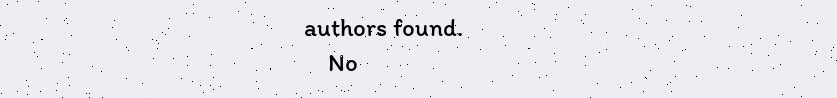authors found.
    No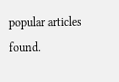popular articles found.